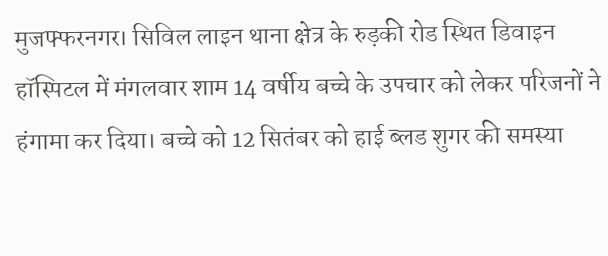मुजफ्फरनगर। सिविल लाइन थाना क्षेत्र के रुड़की रोड स्थित डिवाइन हॉस्पिटल में मंगलवार शाम 14 वर्षीय बच्चे के उपचार को लेकर परिजनों ने हंगामा कर दिया। बच्चे को 12 सितंबर को हाई ब्लड शुगर की समस्या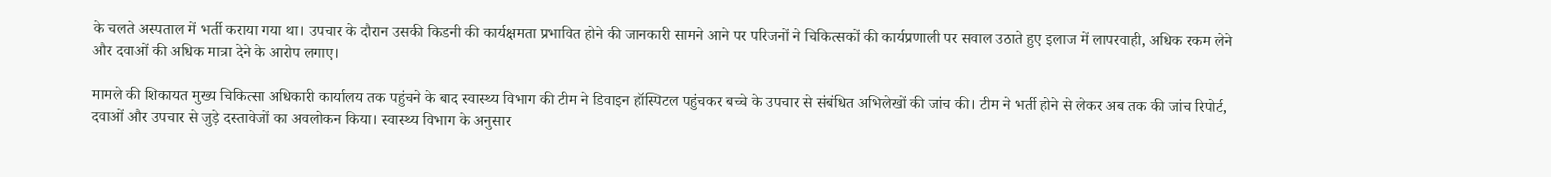के चलते अस्पताल में भर्ती कराया गया था। उपचार के दौरान उसकी किडनी की कार्यक्षमता प्रभावित होने की जानकारी सामने आने पर परिजनों ने चिकित्सकों की कार्यप्रणाली पर सवाल उठाते हुए इलाज में लापरवाही, अधिक रकम लेने और दवाओं की अधिक मात्रा देने के आरोप लगाए।

मामले की शिकायत मुख्य चिकित्सा अधिकारी कार्यालय तक पहुंचने के बाद स्वास्थ्य विभाग की टीम ने डिवाइन हॉस्पिटल पहुंचकर बच्चे के उपचार से संबंधित अभिलेखों की जांच की। टीम ने भर्ती होने से लेकर अब तक की जांच रिपोर्ट, दवाओं और उपचार से जुड़े दस्तावेजों का अवलोकन किया। स्वास्थ्य विभाग के अनुसार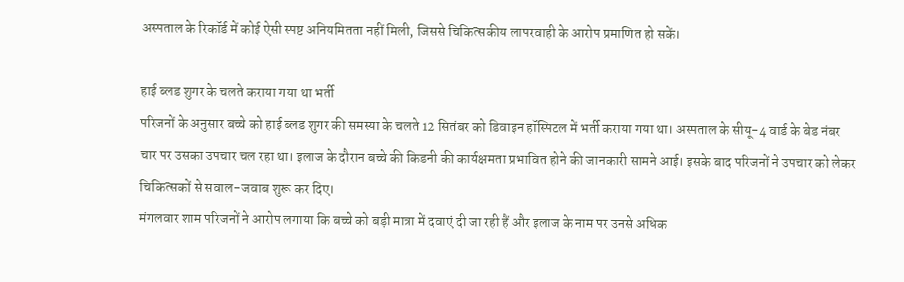अस्पताल के रिकॉर्ड में कोई ऐसी स्पष्ट अनियमितता नहीं मिली, जिससे चिकित्सकीय लापरवाही के आरोप प्रमाणित हो सकें।

हाई ब्लड शुगर के चलते कराया गया था भर्ती
परिजनों के अनुसार बच्चे को हाई ब्लड शुगर की समस्या के चलते 12 सितंबर को डिवाइन हॉस्पिटल में भर्ती कराया गया था। अस्पताल के सीयू-4 वार्ड के बेड नंबर चार पर उसका उपचार चल रहा था। इलाज के दौरान बच्चे की किडनी की कार्यक्षमता प्रभावित होने की जानकारी सामने आई। इसके बाद परिजनों ने उपचार को लेकर चिकित्सकों से सवाल-जवाब शुरू कर दिए।
मंगलवार शाम परिजनों ने आरोप लगाया कि बच्चे को बड़ी मात्रा में दवाएं दी जा रही हैं और इलाज के नाम पर उनसे अधिक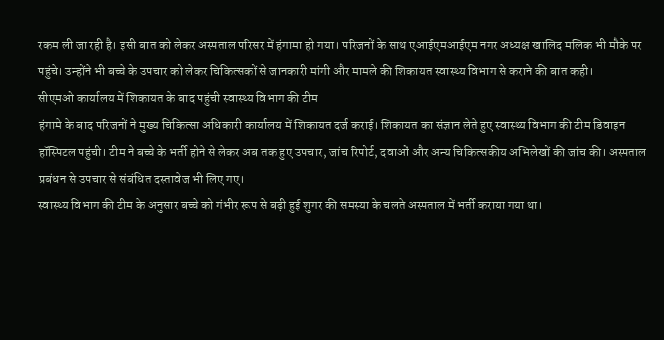रकम ली जा रही है। इसी बात को लेकर अस्पताल परिसर में हंगामा हो गया। परिजनों के साथ एआईएमआईएम नगर अध्यक्ष खालिद मलिक भी मौके पर पहुंचे। उन्होंने भी बच्चे के उपचार को लेकर चिकित्सकों से जानकारी मांगी और मामले की शिकायत स्वास्थ्य विभाग से कराने की बात कही।
सीएमओ कार्यालय में शिकायत के बाद पहुंची स्वास्थ्य विभाग की टीम
हंगामे के बाद परिजनों ने मुख्य चिकित्सा अधिकारी कार्यालय में शिकायत दर्ज कराई। शिकायत का संज्ञान लेते हुए स्वास्थ्य विभाग की टीम डिवाइन हॉस्पिटल पहुंची। टीम ने बच्चे के भर्ती होने से लेकर अब तक हुए उपचार, जांच रिपोर्ट, दवाओं और अन्य चिकित्सकीय अभिलेखों की जांच की। अस्पताल प्रबंधन से उपचार से संबंधित दस्तावेज भी लिए गए।
स्वास्थ्य विभाग की टीम के अनुसार बच्चे को गंभीर रूप से बढ़ी हुई शुगर की समस्या के चलते अस्पताल में भर्ती कराया गया था।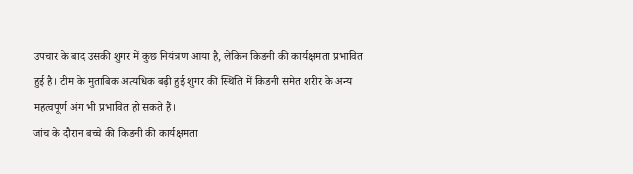उपचार के बाद उसकी शुगर में कुछ नियंत्रण आया है, लेकिन किडनी की कार्यक्षमता प्रभावित हुई है। टीम के मुताबिक अत्यधिक बढ़ी हुई शुगर की स्थिति में किडनी समेत शरीर के अन्य महत्वपूर्ण अंग भी प्रभावित हो सकते हैं।
जांच के दौरान बच्चे की किडनी की कार्यक्षमता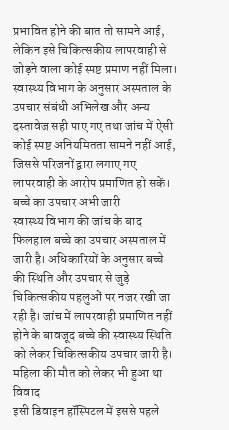प्रभावित होने की बात तो सामने आई, लेकिन इसे चिकित्सकीय लापरवाही से जोड़ने वाला कोई स्पष्ट प्रमाण नहीं मिला। स्वास्थ्य विभाग के अनुसार अस्पताल के उपचार संबंधी अभिलेख और अन्य दस्तावेज सही पाए गए तथा जांच में ऐसी कोई स्पष्ट अनियमितता सामने नहीं आई, जिससे परिजनों द्वारा लगाए गए लापरवाही के आरोप प्रमाणित हो सकें।
बच्चे का उपचार अभी जारी
स्वास्थ्य विभाग की जांच के बाद फिलहाल बच्चे का उपचार अस्पताल में जारी है। अधिकारियों के अनुसार बच्चे की स्थिति और उपचार से जुड़े चिकित्सकीय पहलुओं पर नजर रखी जा रही है। जांच में लापरवाही प्रमाणित नहीं होने के बावजूद बच्चे की स्वास्थ्य स्थिति को लेकर चिकित्सकीय उपचार जारी है।
महिला की मौत को लेकर भी हुआ था विवाद
इसी डिवाइन हॉस्पिटल में इससे पहले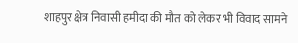शाहपुर क्षेत्र निवासी हमीदा की मौत को लेकर भी विवाद सामने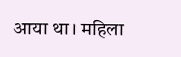आया था। महिला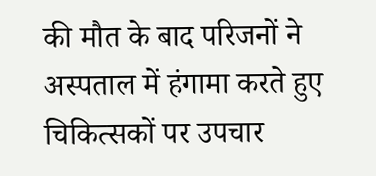की मौत के बाद परिजनों ने अस्पताल में हंगामा करते हुए चिकित्सकों पर उपचार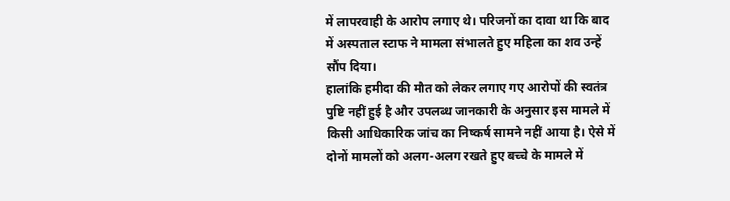में लापरवाही के आरोप लगाए थे। परिजनों का दावा था कि बाद में अस्पताल स्टाफ ने मामला संभालते हुए महिला का शव उन्हें सौंप दिया।
हालांकि हमीदा की मौत को लेकर लगाए गए आरोपों की स्वतंत्र पुष्टि नहीं हुई है और उपलब्ध जानकारी के अनुसार इस मामले में किसी आधिकारिक जांच का निष्कर्ष सामने नहीं आया है। ऐसे में दोनों मामलों को अलग-अलग रखते हुए बच्चे के मामले में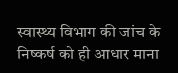स्वास्थ्य विभाग की जांच के निष्कर्ष को ही आधार माना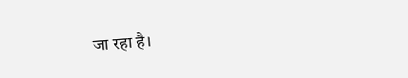जा रहा है।